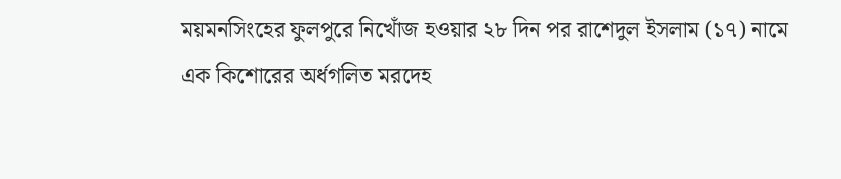ময়মনসিংহের ফুলপুরে নিখোঁজ হওয়ার ২৮ দিন পর রাশেদুল ইসলাম (১৭) নামে এক কিশোরের অর্ধগলিত মরদেহ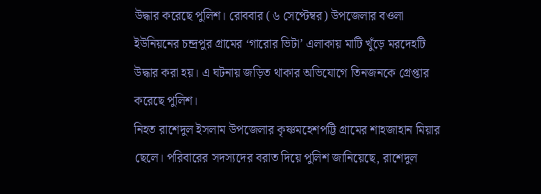উদ্ধার করেছে পুলিশ। রোববার (৬ সেপ্টেম্বর) উপজেলার বওলা ইউনিয়নের চন্দ্রপুর গ্রামের ‘গারোর ভিটা’ এলাকায় মাটি খুঁড়ে মরদেহটি উদ্ধার করা হয়। এ ঘটনায় জড়িত থাকার অভিযোগে তিনজনকে গ্রেপ্তার করেছে পুলিশ।
নিহত রাশেদুল ইসলাম উপজেলার কৃষ্ণমহেশপট্টি গ্রামের শাহজাহান মিয়ার ছেলে। পরিবারের সদস্যদের বরাত দিয়ে পুলিশ জানিয়েছে, রাশেদুল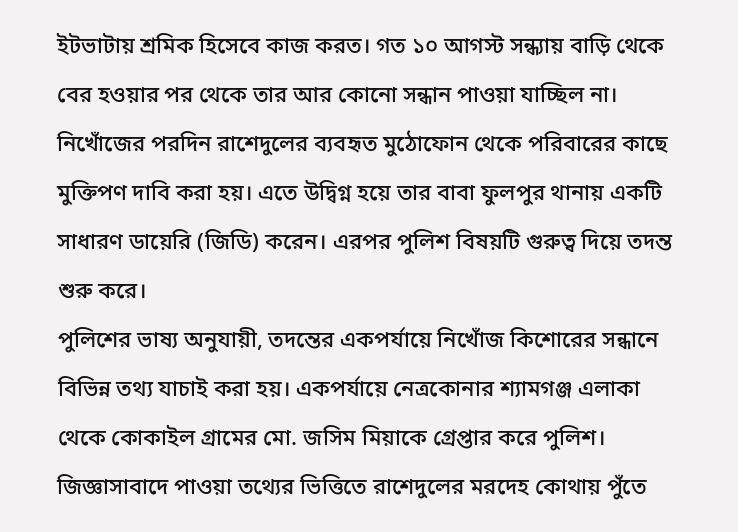ইটভাটায় শ্রমিক হিসেবে কাজ করত। গত ১০ আগস্ট সন্ধ্যায় বাড়ি থেকে বের হওয়ার পর থেকে তার আর কোনো সন্ধান পাওয়া যাচ্ছিল না।
নিখোঁজের পরদিন রাশেদুলের ব্যবহৃত মুঠোফোন থেকে পরিবারের কাছে মুক্তিপণ দাবি করা হয়। এতে উদ্বিগ্ন হয়ে তার বাবা ফুলপুর থানায় একটি সাধারণ ডায়েরি (জিডি) করেন। এরপর পুলিশ বিষয়টি গুরুত্ব দিয়ে তদন্ত শুরু করে।
পুলিশের ভাষ্য অনুযায়ী, তদন্তের একপর্যায়ে নিখোঁজ কিশোরের সন্ধানে বিভিন্ন তথ্য যাচাই করা হয়। একপর্যায়ে নেত্রকোনার শ্যামগঞ্জ এলাকা থেকে কোকাইল গ্রামের মো. জসিম মিয়াকে গ্রেপ্তার করে পুলিশ। জিজ্ঞাসাবাদে পাওয়া তথ্যের ভিত্তিতে রাশেদুলের মরদেহ কোথায় পুঁতে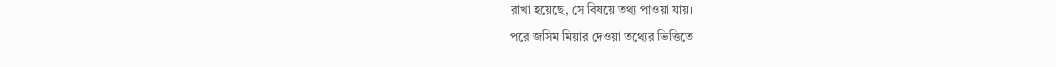রাখা হয়েছে, সে বিষয়ে তথ্য পাওয়া যায়।
পরে জসিম মিয়ার দেওয়া তথ্যের ভিত্তিতে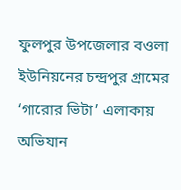ফুলপুর উপজেলার বওলা ইউনিয়নের চন্দ্রপুর গ্রামের ‘গারোর ভিটা’ এলাকায় অভিযান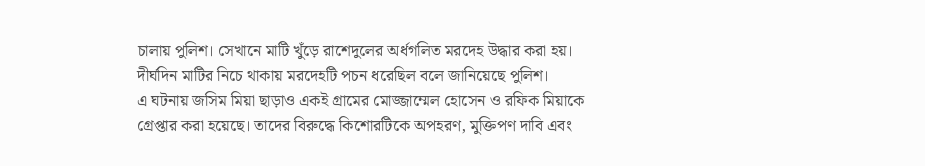চালায় পুলিশ। সেখানে মাটি খুঁড়ে রাশেদুলের অর্ধগলিত মরদেহ উদ্ধার করা হয়। দীর্ঘদিন মাটির নিচে থাকায় মরদেহটি পচন ধরেছিল বলে জানিয়েছে পুলিশ।
এ ঘটনায় জসিম মিয়া ছাড়াও একই গ্রামের মোজ্জাম্মেল হোসেন ও রফিক মিয়াকে গ্রেপ্তার করা হয়েছে। তাদের বিরুদ্ধে কিশোরটিকে অপহরণ, মুক্তিপণ দাবি এবং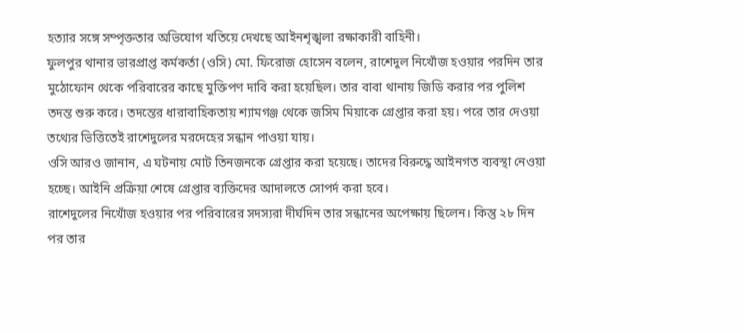হত্যার সঙ্গে সম্পৃক্ততার অভিযোগ খতিয়ে দেখছে আইনশৃঙ্খলা রক্ষাকারী বাহিনী।
ফুলপুর থানার ভারপ্রাপ্ত কর্মকর্তা (ওসি) মো. ফিরোজ হোসেন বলেন, রাশেদুল নিখোঁজ হওয়ার পরদিন তার মুঠোফোন থেকে পরিবারের কাছে মুক্তিপণ দাবি করা হয়েছিল। তার বাবা থানায় জিডি করার পর পুলিশ তদন্ত শুরু করে। তদন্তের ধারাবাহিকতায় শ্যামগঞ্জ থেকে জসিম মিয়াকে গ্রেপ্তার করা হয়। পরে তার দেওয়া তথ্যের ভিত্তিতেই রাশেদুলের মরদেহের সন্ধান পাওয়া যায়।
ওসি আরও জানান, এ ঘটনায় মোট তিনজনকে গ্রেপ্তার করা হয়েছে। তাদের বিরুদ্ধে আইনগত ব্যবস্থা নেওয়া হচ্ছে। আইনি প্রক্রিয়া শেষে গ্রেপ্তার ব্যক্তিদের আদালতে সোপর্দ করা হবে।
রাশেদুলের নিখোঁজ হওয়ার পর পরিবারের সদস্যরা দীর্ঘদিন তার সন্ধানের অপেক্ষায় ছিলেন। কিন্তু ২৮ দিন পর তার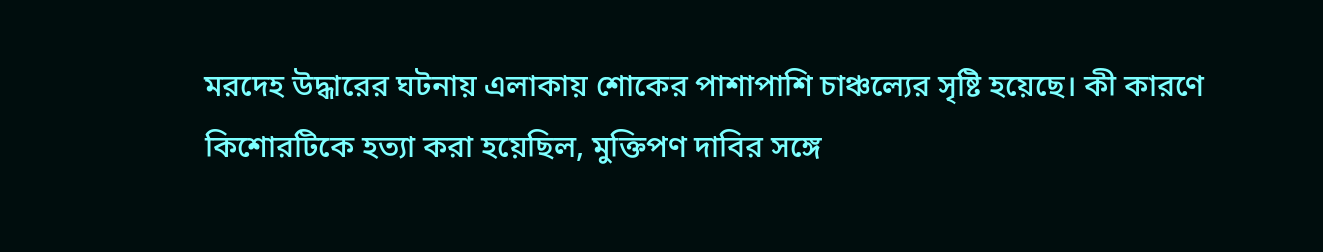মরদেহ উদ্ধারের ঘটনায় এলাকায় শোকের পাশাপাশি চাঞ্চল্যের সৃষ্টি হয়েছে। কী কারণে কিশোরটিকে হত্যা করা হয়েছিল, মুক্তিপণ দাবির সঙ্গে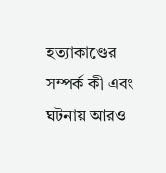হত্যাকাণ্ডের সম্পর্ক কী এবং ঘটনায় আরও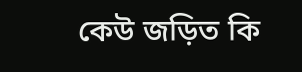কেউ জড়িত কি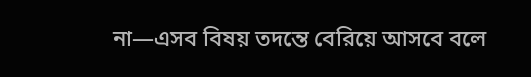না—এসব বিষয় তদন্তে বেরিয়ে আসবে বলে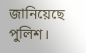জানিয়েছে পুলিশ।